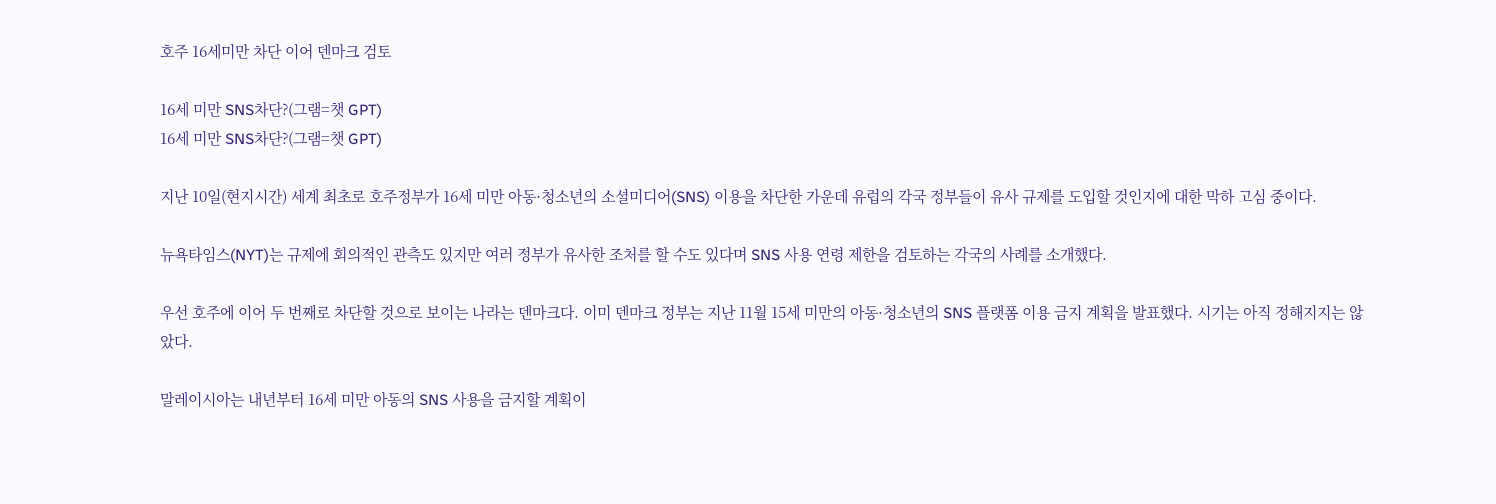호주 16세미만 차단 이어 덴마크 검토

16세 미만 SNS차단?(그램=챗 GPT)
16세 미만 SNS차단?(그램=챗 GPT)

지난 10일(현지시간) 세계 최초로 호주정부가 16세 미만 아동·청소년의 소셜미디어(SNS) 이용을 차단한 가운데 유럽의 각국 정부들이 유사 규제를 도입할 것인지에 대한 막하 고심 중이다.

뉴욕타임스(NYT)는 규제에 회의적인 관측도 있지만 여러 정부가 유사한 조처를 할 수도 있다며 SNS 사용 연령 제한을 검토하는 각국의 사례를 소개했다.

우선 호주에 이어 두 번째로 차단할 것으로 보이는 나라는 덴마크다. 이미 덴마크 정부는 지난 11월 15세 미만의 아동·청소년의 SNS 플랫폼 이용 금지 계획을 발표했다. 시기는 아직 정해지지는 않았다.

말레이시아는 내년부터 16세 미만 아동의 SNS 사용을 금지할 계획이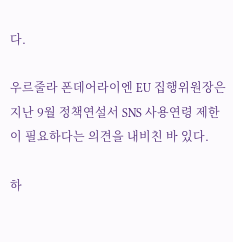다.

우르줄라 폰데어라이엔 EU 집행위원장은 지난 9월 정책연설서 SNS 사용연령 제한이 필요하다는 의견을 내비친 바 있다.

하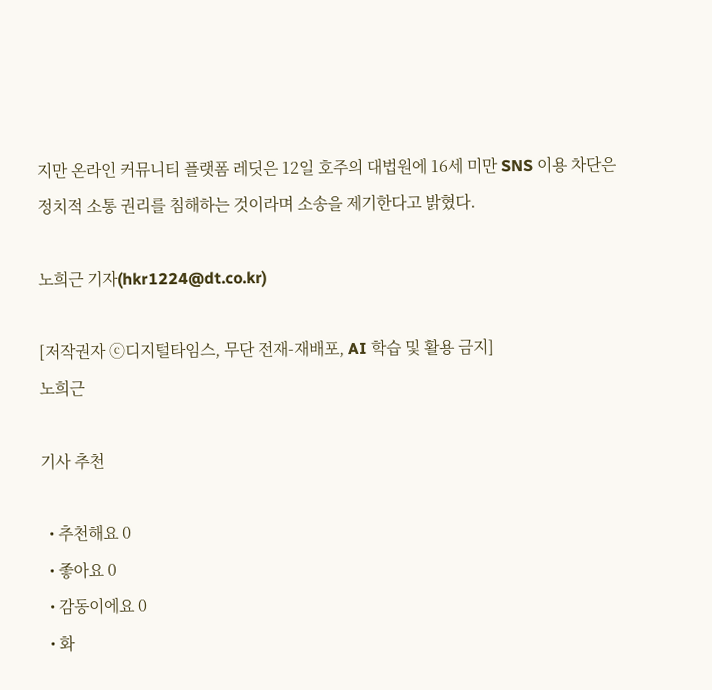지만 온라인 커뮤니티 플랫폼 레딧은 12일 호주의 대법원에 16세 미만 SNS 이용 차단은 정치적 소통 권리를 침해하는 것이라며 소송을 제기한다고 밝혔다.

노희근 기자(hkr1224@dt.co.kr)

[저작권자 ⓒ디지털타임스, 무단 전재-재배포, AI 학습 및 활용 금지]
노희근

기사 추천

  • 추천해요 0
  • 좋아요 0
  • 감동이에요 0
  • 화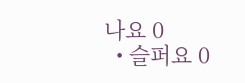나요 0
  • 슬퍼요 0